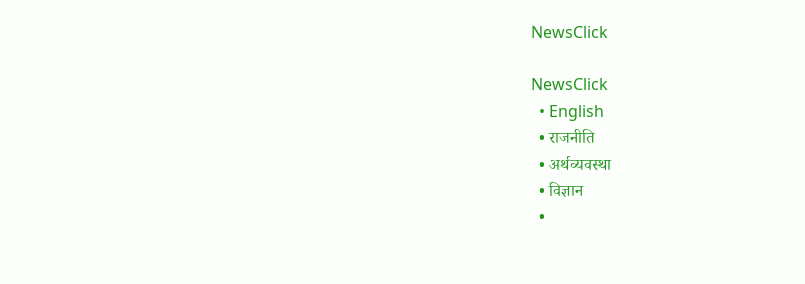NewsClick

NewsClick
  • English
  • राजनीति
  • अर्थव्यवस्था
  • विज्ञान
  •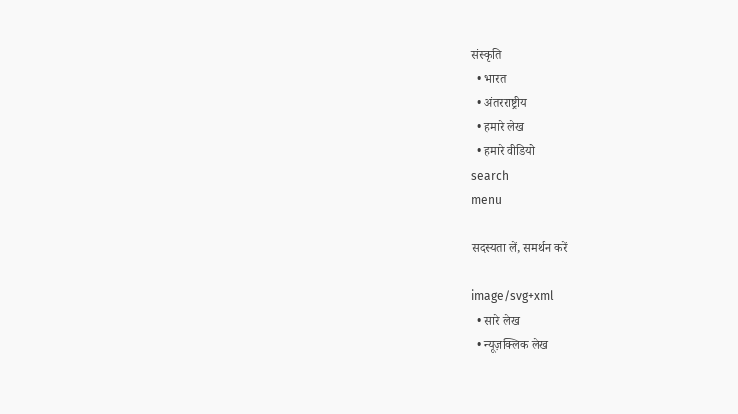संस्कृति
  • भारत
  • अंतरराष्ट्रीय
  • हमारे लेख
  • हमारे वीडियो
search
menu

सदस्यता लें, समर्थन करें

image/svg+xml
  • सारे लेख
  • न्यूज़क्लिक लेख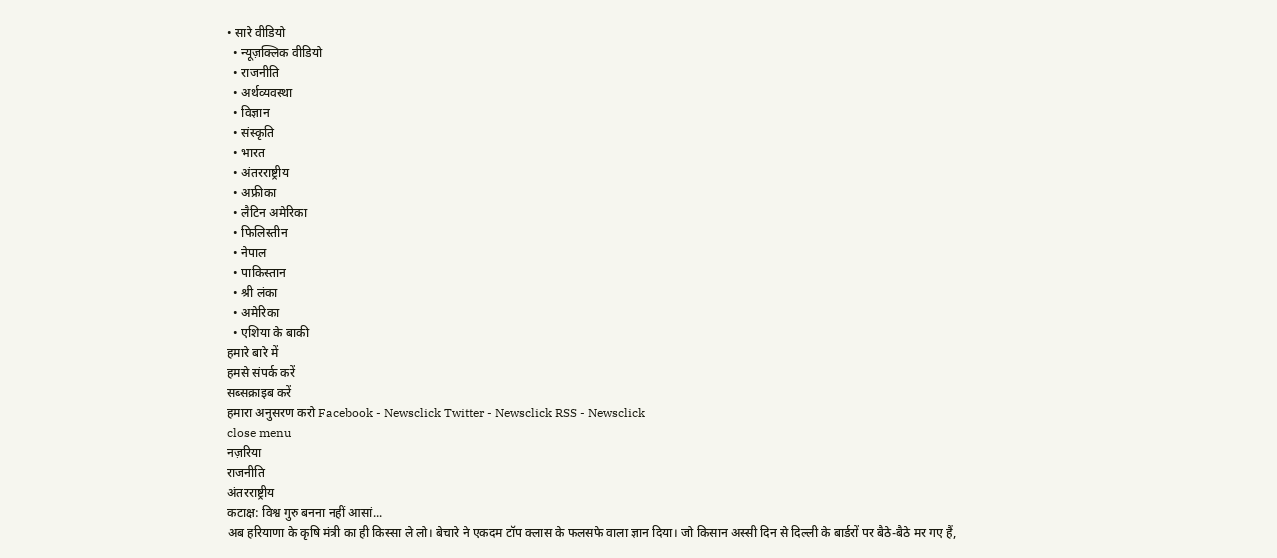• सारे वीडियो
  • न्यूज़क्लिक वीडियो
  • राजनीति
  • अर्थव्यवस्था
  • विज्ञान
  • संस्कृति
  • भारत
  • अंतरराष्ट्रीय
  • अफ्रीका
  • लैटिन अमेरिका
  • फिलिस्तीन
  • नेपाल
  • पाकिस्तान
  • श्री लंका
  • अमेरिका
  • एशिया के बाकी
हमारे बारे में
हमसे संपर्क करें
सब्सक्राइब करें
हमारा अनुसरण करो Facebook - Newsclick Twitter - Newsclick RSS - Newsclick
close menu
नज़रिया
राजनीति
अंतरराष्ट्रीय
कटाक्ष: विश्व गुरु बनना नहीं आसां...
अब हरियाणा के कृषि मंत्री का ही किस्सा ले लो। बेचारे ने एकदम टॉप क्लास के फलसफे वाला ज्ञान दिया। जो किसान अस्सी दिन से दिल्ली के बार्डरों पर बैठे-बैठे मर गए हैं,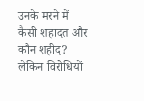उनके मरने में कैसी शहादत और कौन शहीद? लेकिन विरोधियों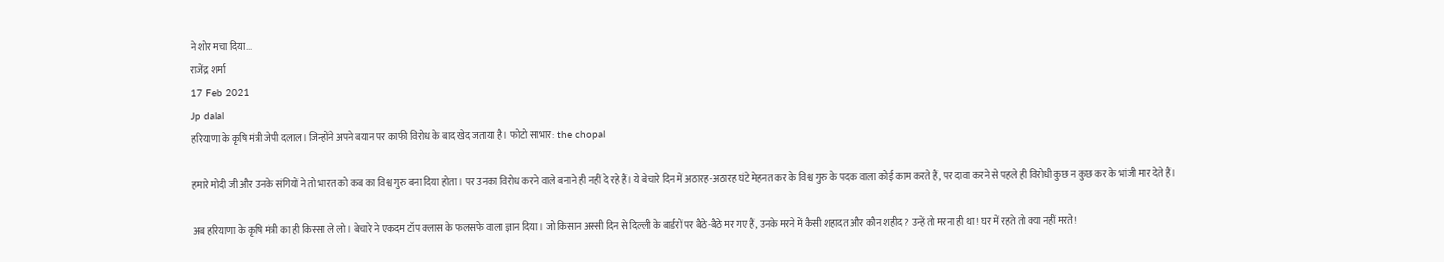ने शोर मचा दिया...
राजेंद्र शर्मा
17 Feb 2021
Jp dalal
हरियाणा के कृषि मंत्री जेपी दलाल। जिन्होंने अपने बयान पर काफी विरोध के बाद खेद जताया है। फोटो साभार: the chopal

हमारे मोदी जी और उनके संगियों ने तो भारत को कब का विश्व गुरु बना दिया होता। पर उनका विरोध करने वाले बनाने ही नहीं दे रहे हैं। ये बेचारे दिन में अठारह-अठारह घंटे मेहनत कर के विश्व गुरु के पदक वाला कोई काम करते हैं, पर दावा करने से पहले ही विरोधी कुछ न कुछ कर के भांजी मार देते हैं।

अब हरियाणा के कृषि मंत्री का ही किस्सा ले लो। बेचारे ने एकदम टॉप क्लास के फलसफे वाला ज्ञान दिया। जो किसान अस्सी दिन से दिल्ली के बार्डरों पर बैठे-बैठे मर गए हैं, उनके मरने में कैसी शहादत और कौन शहीद? उन्हें तो मरना ही था! घर में रहते तो क्या नहीं मरते!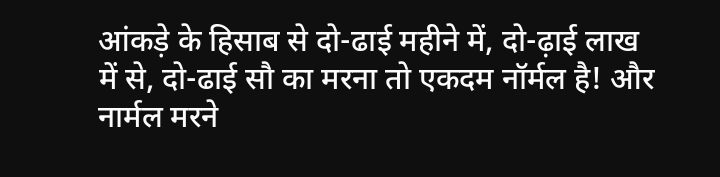आंकड़े के हिसाब से दो-ढाई महीने में, दो-ढ़ाई लाख में से, दो-ढाई सौ का मरना तो एकदम नॉर्मल है! और नार्मल मरने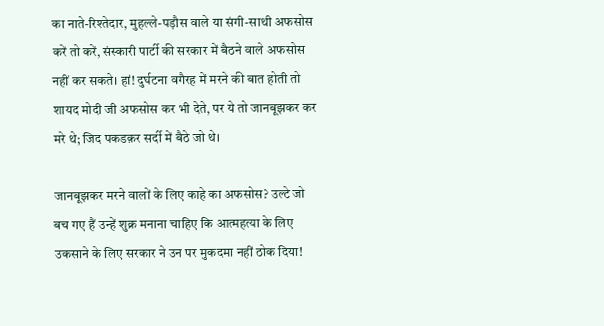का नाते-रिश्तेदार, मुहल्ले-पड़ौस वाले या संगी-साथी अफसोस करें तो करें, संस्कारी पार्टी की सरकार में बैठने वाले अफसोस नहीं कर सकते। हां! दुर्घटना वगैरह में मरने की बात होती तो शायद मोदी जी अफसोस कर भी देते, पर ये तो जानबूझकर कर मरे थे; जिद पकडक़र सर्दी में बैठे जो थे।

जानबूझकर मरने वालों के लिए काहे का अफसोस? उल्टे जो बच गए हैं उन्हें शुक्र मनाना चाहिए कि आत्महत्या के लिए उकसाने के लिए सरकार ने उन पर मुकदमा नहीं ठोक दिया!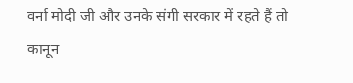वर्ना मोदी जी और उनके संगी सरकार में रहते हैं तो कानून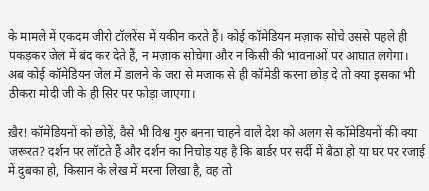के मामले में एकदम जीरो टॉलरेंस में यकीन करते हैं। कोई कॉमेडियन मज़ाक सोचे उससे पहले ही पकड़कर जेल में बंद कर देते हैं, न मज़ाक सोचेगा और न किसी की भावनाओं पर आघात लगेगा। अब कोई कॉमेडियन जेल में डालने के जरा से मजाक से ही कॉमेडी करना छोड़ दे तो क्या इसका भी ठीकरा मोदी जी के ही सिर पर फोड़ा जाएगा।

ख़ैर! कॉमेडियनों को छोड़ें, वैसे भी विश्व गुरु बनना चाहने वाले देश को अलग से कॉमेडियनों की क्या जरूरत? दर्शन पर लॉटते हैं और दर्शन का निचोड़ यह है कि बार्डर पर सर्दी में बैठा हो या घर पर रजाई में दुबका हो, किसान के लेख में मरना लिखा है, वह तो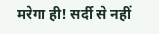मरेगा ही! सर्दी से नहीं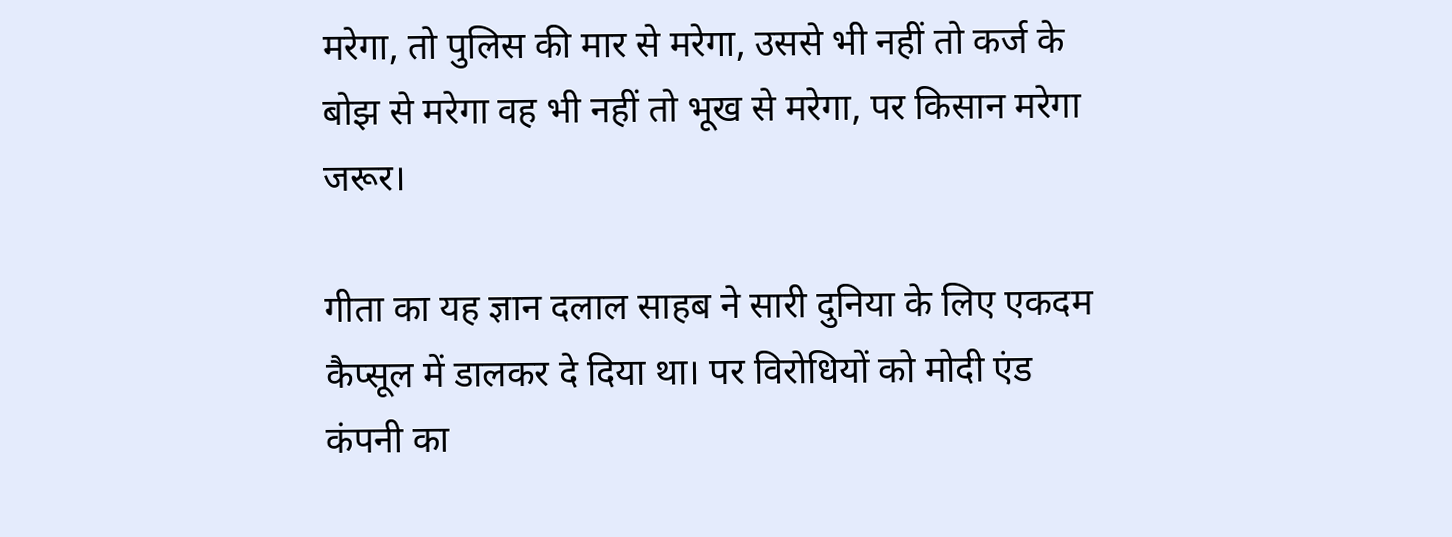मरेगा, तो पुलिस की मार से मरेगा, उससे भी नहीं तो कर्ज के बोझ से मरेगा वह भी नहीं तो भूख से मरेगा, पर किसान मरेगा जरूर।

गीता का यह ज्ञान दलाल साहब ने सारी दुनिया के लिए एकदम कैप्सूल में डालकर दे दिया था। पर विरोधियों को मोदी एंड कंपनी का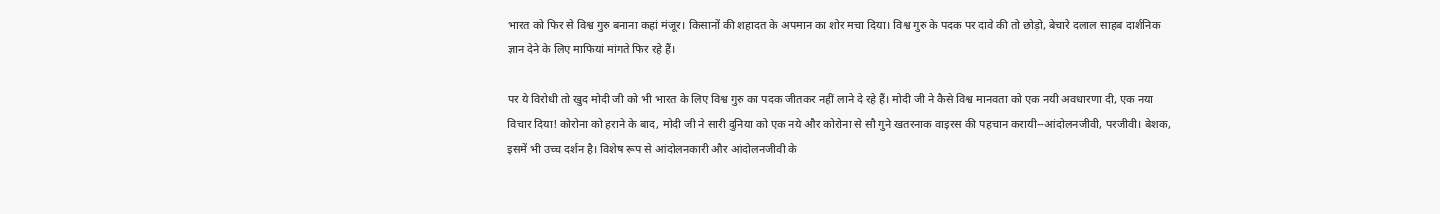भारत को फिर से विश्व गुरु बनाना कहां मंजूर। किसानों की शहादत के अपमान का शोर मचा दिया। विश्व गुरु के पदक पर दावे की तो छोड़ो, बेचारे दलाल साहब दार्शनिक ज्ञान देने के लिए माफियां मांगते फिर रहे हैं।

पर ये विरोधी तो खुद मोदी जी को भी भारत के लिए विश्व गुरु का पदक जीतकर नहीं लाने दे रहे हैं। मोदी जी ने कैसे विश्व मानवता को एक नयी अवधारणा दी, एक नया विचार दिया! कोरोना को हराने के बाद, मोदी जी ने सारी दुनिया को एक नये और कोरोना से सौ गुने खतरनाक वाइरस की पहचान करायी--आंदोलनजीवी, परजीवी। बेशक, इसमें भी उच्च दर्शन है। विशेष रूप से आंदोलनकारी और आंदोलनजीवी के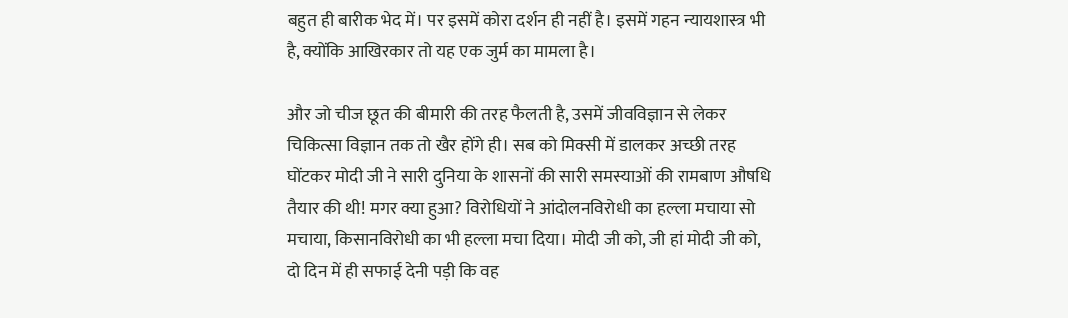बहुत ही बारीक भेद में। पर इसमें कोरा दर्शन ही नहीं है। इसमें गहन न्यायशास्त्र भी है, क्योंकि आखिरकार तो यह एक जुर्म का मामला है।

और जो चीज छूत की बीमारी की तरह फैलती है, उसमें जीवविज्ञान से लेकर चिकित्सा विज्ञान तक तो खैर होंगे ही। सब को मिक्सी में डालकर अच्छी तरह घोंटकर मोदी जी ने सारी दुनिया के शासनों की सारी समस्याओं की रामबाण औषधि तैयार की थी! मगर क्या हुआ? विरोधियों ने आंदोलनविरोधी का हल्ला मचाया सो मचाया, किसानविरोधी का भी हल्ला मचा दिया। मोदी जी को, जी हां मोदी जी को, दो दिन में ही सफाई देनी पड़ी कि वह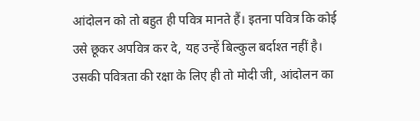आंदोलन को तो बहुत ही पवित्र मानते हैं। इतना पवित्र कि कोई उसे छूकर अपवित्र कर दे, यह उन्हें बिल्कुल बर्दाश्त नहीं है। उसकी पवित्रता की रक्षा के लिए ही तो मोदी जी, आंदोलन का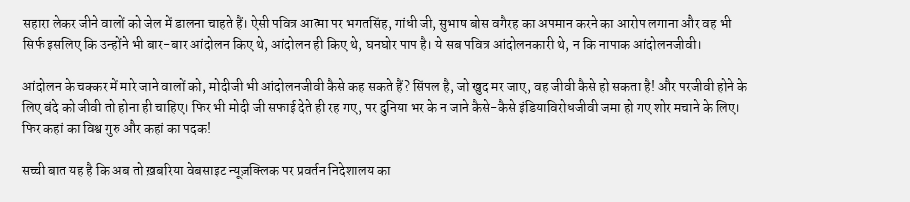सहारा लेकर जीने वालों को जेल में डालना चाहते हैं। ऐसी पवित्र आत्मा पर भगतसिंह, गांधी जी, सुभाष बोस वगैरह का अपमान करने का आरोप लगाना और वह भी सिर्फ इसलिए कि उन्होंने भी बार-बार आंदोलन किए थे, आंदोलन ही किए थे, घनघोर पाप है। ये सब पवित्र आंदोलनकारी थे, न कि नापाक आंदोलनजीवी।

आंदोलन के चक्कर में मारे जाने वालों को, मोदीजी भी आंदोलनजीवी कैसे कह सकते हैं? सिंपल है, जो खुद मर जाए, वह जीवी कैसे हो सकता है! और परजीवी होने के लिए बंदे को जीवी तो होना ही चाहिए। फिर भी मोदी जी सफाई देते ही रह गए, पर दुनिया भर के न जाने कैसे-कैसे इंडियाविरोधजीवी जमा हो गए शोर मचाने के लिए। फिर कहां का विश्व गुरु और कहां का पदक!

सच्ची बात यह है कि अब तो ख़बरिया वेबसाइट न्यूज़क्लिक पर प्रवर्तन निदेशालय का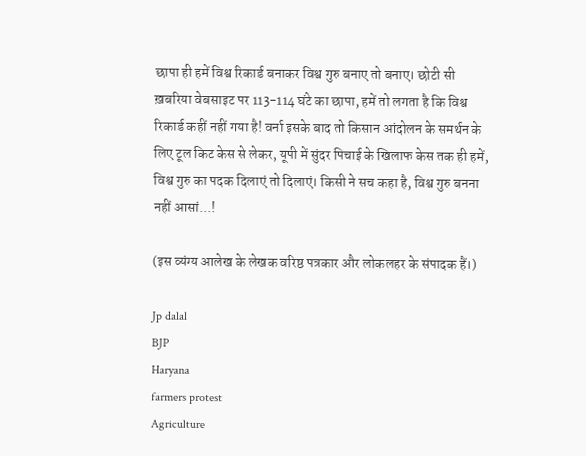छापा ही हमें विश्व रिकार्ड बनाकर विश्व गुरु बनाए तो बनाए। छोटी सी ख़बरिया वेबसाइट पर 113-114 घंटे का छापा, हमें तो लगता है कि विश्व रिकार्ड कहीं नहीं गया है! वर्ना इसके बाद तो किसान आंदोलन के समर्थन के लिए टूल किट केस से लेकर, यूपी में सुंदर पिचाई के खिलाफ केस तक ही हमें, विश्व गुरु का पदक दिलाएं तो दिलाएं। किसी ने सच कहा है, विश्व गुरु बनना नहीं आसां...!

(इस व्यंग्य आलेख के लेखक वरिष्ठ पत्रकार और लोकलहर के संपादक हैं।)

Jp dalal
BJP
Haryana
farmers protest
Agriculture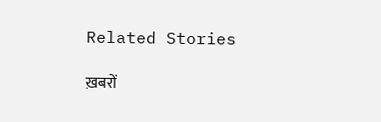Related Stories

ख़बरों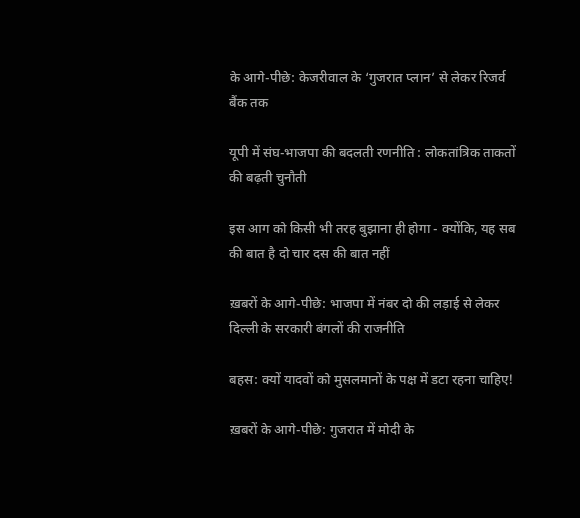के आगे-पीछे: केजरीवाल के ‘गुजरात प्लान’ से लेकर रिजर्व बैंक तक

यूपी में संघ-भाजपा की बदलती रणनीति : लोकतांत्रिक ताकतों की बढ़ती चुनौती

इस आग को किसी भी तरह बुझाना ही होगा - क्योंकि, यह सब की बात है दो चार दस की बात नहीं

ख़बरों के आगे-पीछे: भाजपा में नंबर दो की लड़ाई से लेकर दिल्ली के सरकारी बंगलों की राजनीति

बहस: क्यों यादवों को मुसलमानों के पक्ष में डटा रहना चाहिए!

ख़बरों के आगे-पीछे: गुजरात में मोदी के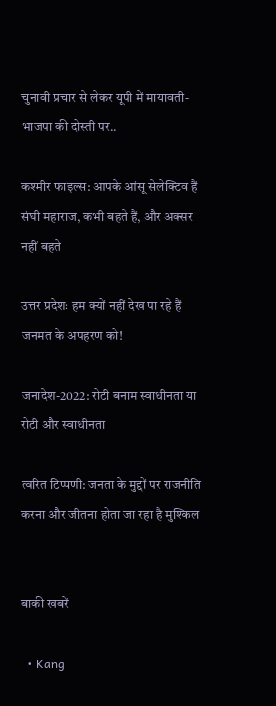चुनावी प्रचार से लेकर यूपी में मायावती-भाजपा की दोस्ती पर..

कश्मीर फाइल्स: आपके आंसू सेलेक्टिव हैं संघी महाराज, कभी बहते हैं, और अक्सर नहीं बहते

उत्तर प्रदेशः हम क्यों नहीं देख पा रहे हैं जनमत के अपहरण को!

जनादेश-2022: रोटी बनाम स्वाधीनता या रोटी और स्वाधीनता

त्वरित टिप्पणी: जनता के मुद्दों पर राजनीति करना और जीतना होता जा रहा है मुश्किल


बाकी खबरें

  • Kang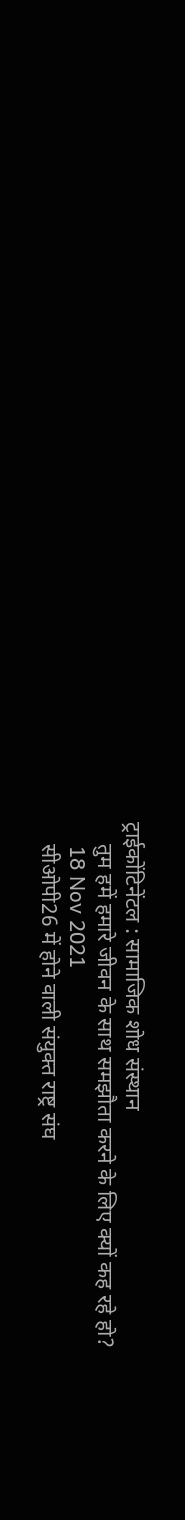ट्राईकोंटिनेंटल : सामाजिक शोध संस्थान
    तुम हमें हमारे जीवन के साथ समझौता करने के लिए क्यों कह रहे हो?
    18 Nov 2021
    सीओपी26 में होने वाली संयुक्त राष्ट्र संघ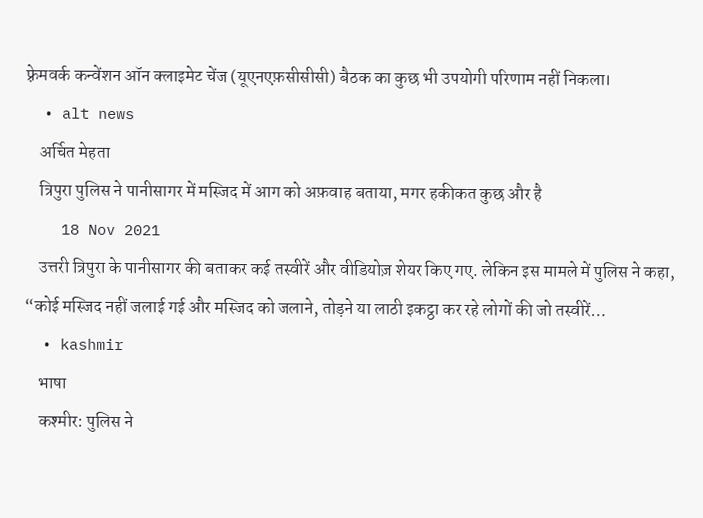फ़्रेमवर्क कन्वेंशन ऑन क्लाइमेट चेंज (यूएनएफ़सीसीसी) बैठक का कुछ भी उपयोगी परिणाम नहीं निकला।
  • alt news
    अर्चित मेहता
    त्रिपुरा पुलिस ने पानीसागर में मस्जिद में आग को अफ़वाह बताया, मगर हकीकत कुछ और है
    18 Nov 2021
    उत्तरी त्रिपुरा के पानीसागर की बताकर कई तस्वीरें और वीडियोज़ शेयर किए गए. लेकिन इस मामले में पुलिस ने कहा, “कोई मस्जिद नहीं जलाई गई और मस्जिद को जलाने, तोड़ने या लाठी इकट्ठा कर रहे लोगों की जो तस्वीरें…
  • kashmir
    भाषा
    कश्मीर: पुलिस ने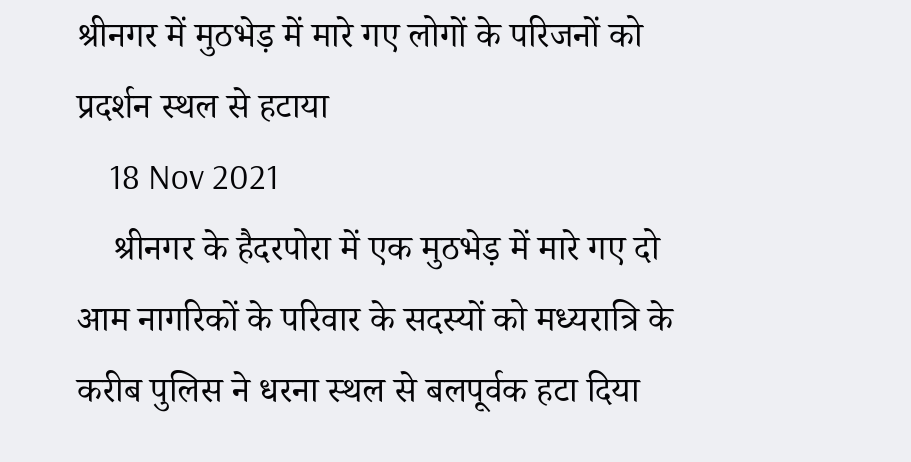श्रीनगर में मुठभेड़ में मारे गए लोगों के परिजनों को प्रदर्शन स्थल से हटाया
    18 Nov 2021
    श्रीनगर के हैदरपोरा में एक मुठभेड़ में मारे गए दो आम नागरिकों के परिवार के सदस्यों को मध्यरात्रि के करीब पुलिस ने धरना स्थल से बलपूर्वक हटा दिया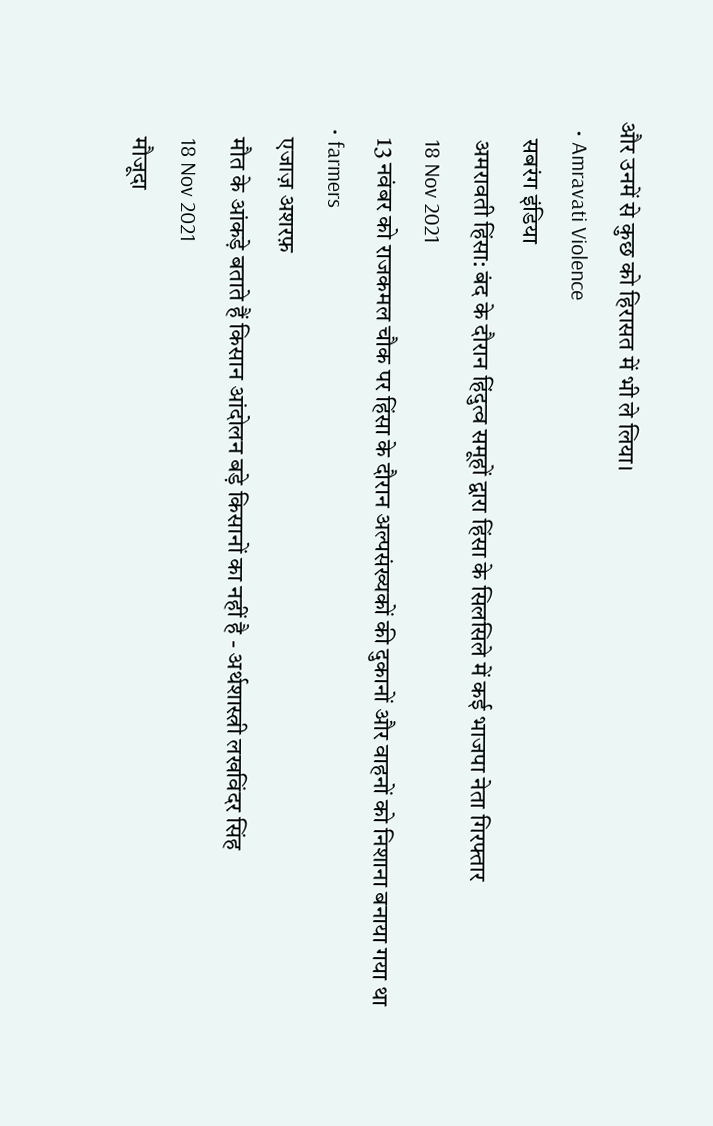और उनमें से कुछ को हिरासत में भी ले लिया।
  • Amravati Violence
    सबरंग इंडिया
    अमरावती हिंसा: बंद के दौरान हिंदुत्व समूहों द्वारा हिंसा के सिलसिले में कई भाजपा नेता गिरफ्तार
    18 Nov 2021
    13 नवंबर को राजकमल चौक पर हिंसा के दौरान अल्पसंख्यकों की दुकानों और वाहनों को निशाना बनाया गया था
  • farmers
    एजाज़ अशरफ़
    मौत के आंकड़े बताते हैं किसान आंदोलन बड़े किसानों का नहीं है - अर्थशास्त्री लखविंदर सिंह
    18 Nov 2021
    मौजूदा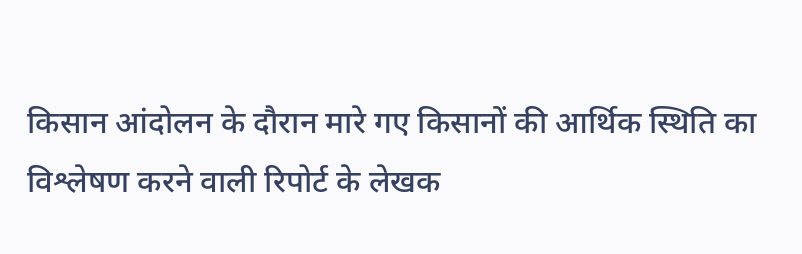किसान आंदोलन के दौरान मारे गए किसानों की आर्थिक स्थिति का विश्लेषण करने वाली रिपोर्ट के लेखक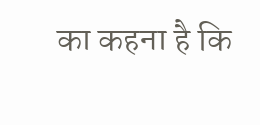का कहना है कि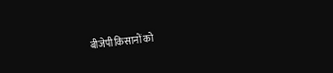बीजेपी किसानों को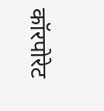कॉरपोरेट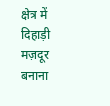क्षेत्र में दिहाड़ी मज़दूर बनाना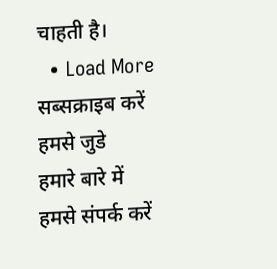चाहती है।
  • Load More
सब्सक्राइब करें
हमसे जुडे
हमारे बारे में
हमसे संपर्क करें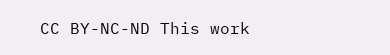CC BY-NC-ND This work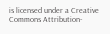is licensed under a Creative Commons Attribution-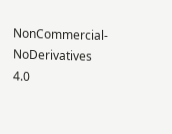NonCommercial-NoDerivatives 4.0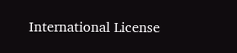International License